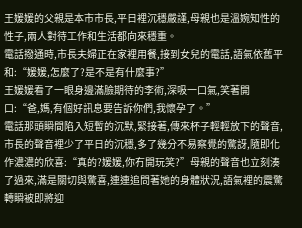王媛媛的父親是本市市長,平日裡沉穩嚴謹,母親也是溫婉知性的性子,兩人對待工作和生活都向來穩重。
電話撥通時,市長夫婦正在家裡用餐,接到女兒的電話,語氣依舊平和:“媛媛,怎麼了?是不是有什麼事?”
王媛媛看了一眼身邊滿臉期待的李術,深吸一口氣,笑著開口:“爸,媽,有個好訊息要告訴你們,我懷孕了。”
電話那頭瞬間陷入短暫的沉默,緊接著,傳來杯子輕輕放下的聲音,市長的聲音裡少了平日的沉穩,多了幾分不易察覺的驚訝,隨即化作濃濃的欣喜:“真的?媛媛,你冇開玩笑?”母親的聲音也立刻湊了過來,滿是關切與驚喜,連連追問著她的身體狀況,語氣裡的震驚轉瞬被即將迎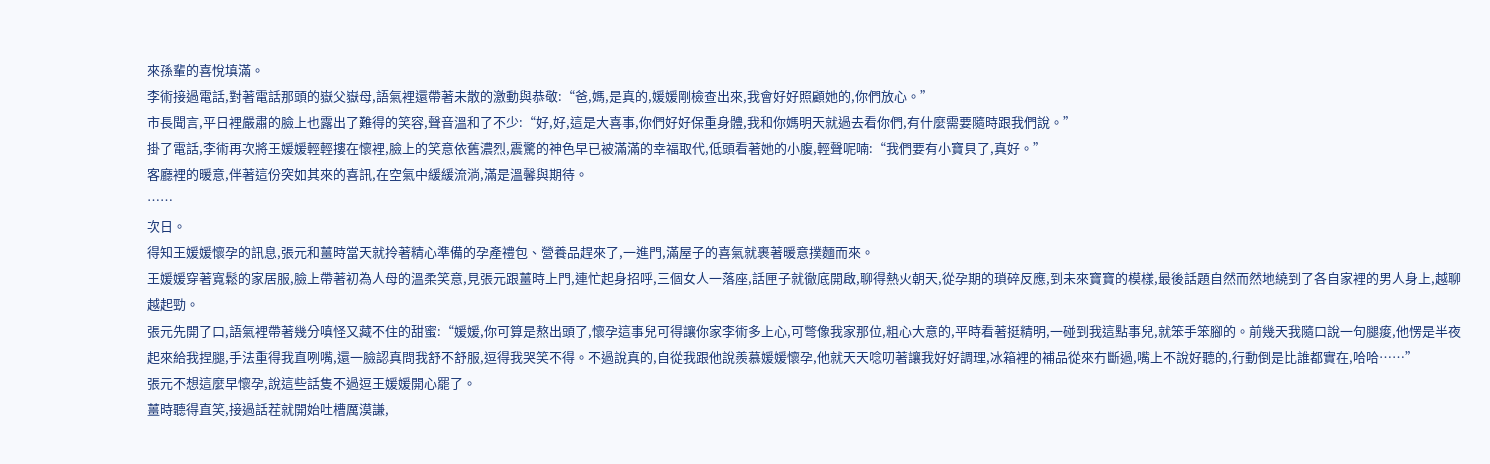來孫輩的喜悅填滿。
李術接過電話,對著電話那頭的嶽父嶽母,語氣裡還帶著未散的激動與恭敬:“爸,媽,是真的,媛媛剛檢查出來,我會好好照顧她的,你們放心。”
市長聞言,平日裡嚴肅的臉上也露出了難得的笑容,聲音溫和了不少:“好,好,這是大喜事,你們好好保重身體,我和你媽明天就過去看你們,有什麼需要隨時跟我們說。”
掛了電話,李術再次將王媛媛輕輕摟在懷裡,臉上的笑意依舊濃烈,震驚的神色早已被滿滿的幸福取代,低頭看著她的小腹,輕聲呢喃:“我們要有小寶貝了,真好。”
客廳裡的暖意,伴著這份突如其來的喜訊,在空氣中緩緩流淌,滿是溫馨與期待。
……
次日。
得知王媛媛懷孕的訊息,張元和薑時當天就拎著精心準備的孕產禮包、營養品趕來了,一進門,滿屋子的喜氣就裹著暖意撲麵而來。
王媛媛穿著寬鬆的家居服,臉上帶著初為人母的溫柔笑意,見張元跟薑時上門,連忙起身招呼,三個女人一落座,話匣子就徹底開啟,聊得熱火朝天,從孕期的瑣碎反應,到未來寶寶的模樣,最後話題自然而然地繞到了各自家裡的男人身上,越聊越起勁。
張元先開了口,語氣裡帶著幾分嗔怪又藏不住的甜蜜:“媛媛,你可算是熬出頭了,懷孕這事兒可得讓你家李術多上心,可彆像我家那位,粗心大意的,平時看著挺精明,一碰到我這點事兒,就笨手笨腳的。前幾天我隨口說一句腿痠,他愣是半夜起來給我捏腿,手法重得我直咧嘴,還一臉認真問我舒不舒服,逗得我哭笑不得。不過說真的,自從我跟他說羨慕媛媛懷孕,他就天天唸叨著讓我好好調理,冰箱裡的補品從來冇斷過,嘴上不說好聽的,行動倒是比誰都實在,哈哈……”
張元不想這麼早懷孕,說這些話隻不過逗王媛媛開心罷了。
薑時聽得直笑,接過話茬就開始吐槽厲漠謙,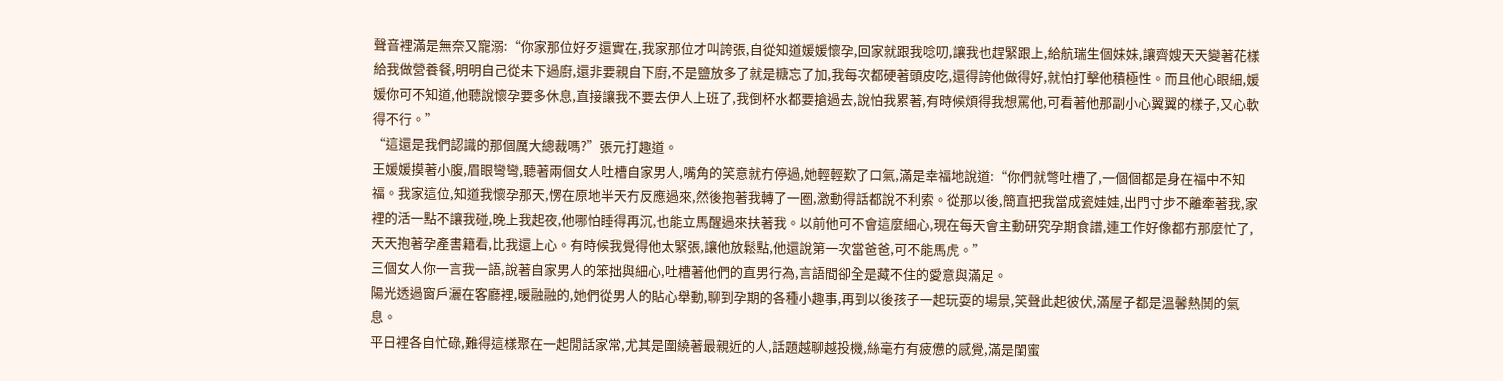聲音裡滿是無奈又寵溺:“你家那位好歹還實在,我家那位才叫誇張,自從知道媛媛懷孕,回家就跟我唸叨,讓我也趕緊跟上,給航瑞生個妹妹,讓齊嫂天天變著花樣給我做營養餐,明明自己從未下過廚,還非要親自下廚,不是鹽放多了就是糖忘了加,我每次都硬著頭皮吃,還得誇他做得好,就怕打擊他積極性。而且他心眼細,媛媛你可不知道,他聽說懷孕要多休息,直接讓我不要去伊人上班了,我倒杯水都要搶過去,說怕我累著,有時候煩得我想罵他,可看著他那副小心翼翼的樣子,又心軟得不行。”
“這還是我們認識的那個厲大總裁嗎?”張元打趣道。
王媛媛摸著小腹,眉眼彎彎,聽著兩個女人吐槽自家男人,嘴角的笑意就冇停過,她輕輕歎了口氣,滿是幸福地說道:“你們就彆吐槽了,一個個都是身在福中不知福。我家這位,知道我懷孕那天,愣在原地半天冇反應過來,然後抱著我轉了一圈,激動得話都說不利索。從那以後,簡直把我當成瓷娃娃,出門寸步不離牽著我,家裡的活一點不讓我碰,晚上我起夜,他哪怕睡得再沉,也能立馬醒過來扶著我。以前他可不會這麼細心,現在每天會主動研究孕期食譜,連工作好像都冇那麼忙了,天天抱著孕產書籍看,比我還上心。有時候我覺得他太緊張,讓他放鬆點,他還說第一次當爸爸,可不能馬虎。”
三個女人你一言我一語,說著自家男人的笨拙與細心,吐槽著他們的直男行為,言語間卻全是藏不住的愛意與滿足。
陽光透過窗戶灑在客廳裡,暖融融的,她們從男人的貼心舉動,聊到孕期的各種小趣事,再到以後孩子一起玩耍的場景,笑聲此起彼伏,滿屋子都是溫馨熱鬨的氣息。
平日裡各自忙碌,難得這樣聚在一起閒話家常,尤其是圍繞著最親近的人,話題越聊越投機,絲毫冇有疲憊的感覺,滿是閨蜜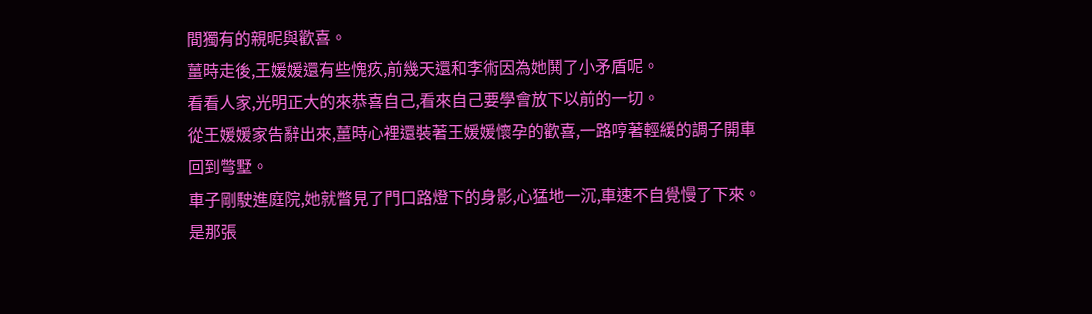間獨有的親昵與歡喜。
薑時走後,王媛媛還有些愧疚,前幾天還和李術因為她鬨了小矛盾呢。
看看人家,光明正大的來恭喜自己,看來自己要學會放下以前的一切。
從王媛媛家告辭出來,薑時心裡還裝著王媛媛懷孕的歡喜,一路哼著輕緩的調子開車回到彆墅。
車子剛駛進庭院,她就瞥見了門口路燈下的身影,心猛地一沉,車速不自覺慢了下來。
是那張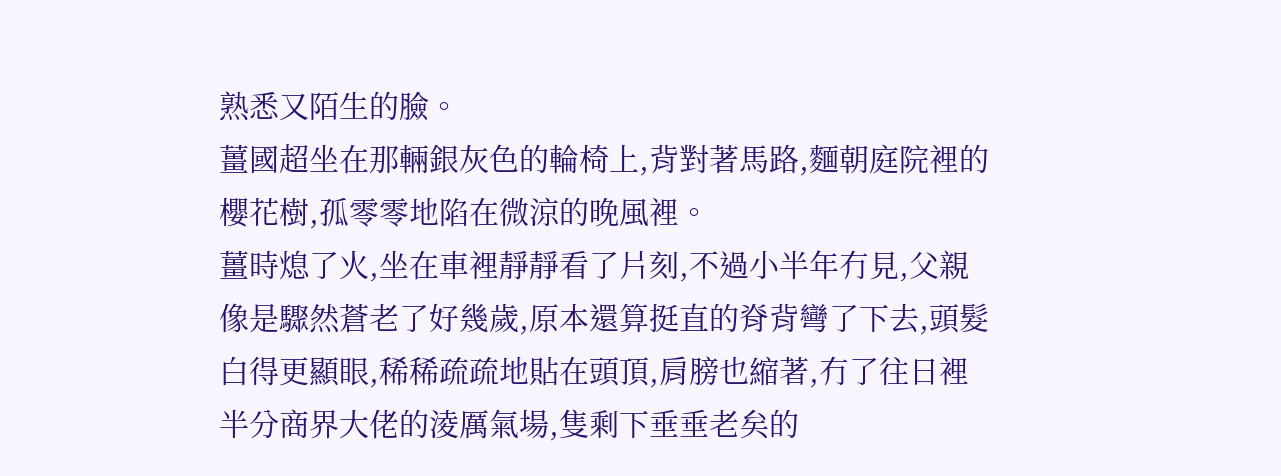熟悉又陌生的臉。
薑國超坐在那輛銀灰色的輪椅上,背對著馬路,麵朝庭院裡的櫻花樹,孤零零地陷在微涼的晚風裡。
薑時熄了火,坐在車裡靜靜看了片刻,不過小半年冇見,父親像是驟然蒼老了好幾歲,原本還算挺直的脊背彎了下去,頭髮白得更顯眼,稀稀疏疏地貼在頭頂,肩膀也縮著,冇了往日裡半分商界大佬的淩厲氣場,隻剩下垂垂老矣的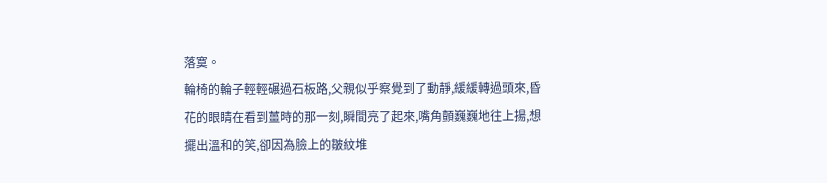落寞。
輪椅的輪子輕輕碾過石板路,父親似乎察覺到了動靜,緩緩轉過頭來,昏花的眼睛在看到薑時的那一刻,瞬間亮了起來,嘴角顫巍巍地往上揚,想擺出溫和的笑,卻因為臉上的皺紋堆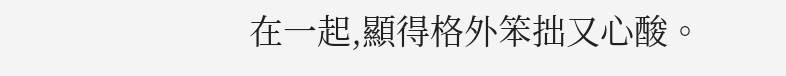在一起,顯得格外笨拙又心酸。